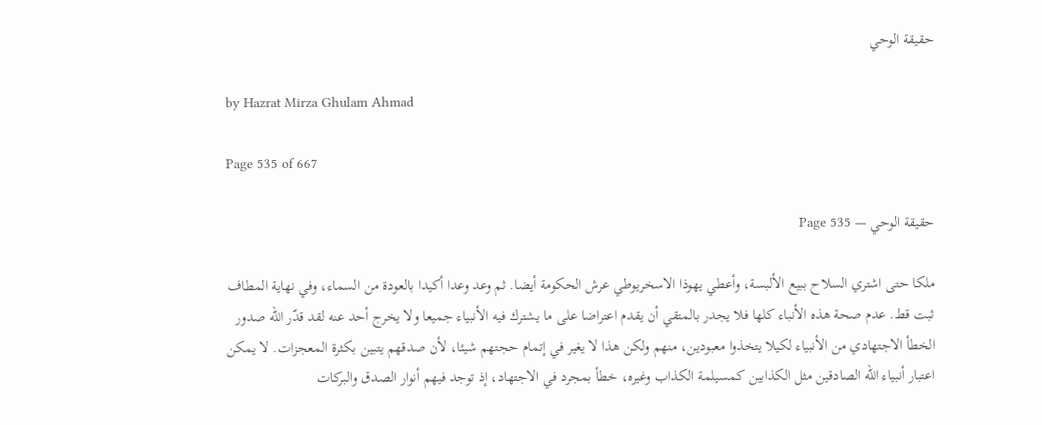حقيقة الوحي

by Hazrat Mirza Ghulam Ahmad

Page 535 of 667

حقيقة الوحي — Page 535

ملكا حتى اشتري السلاح ببيع الألبسة، وأعطي يهوذا الاسخريوطي عرش الحكومة أيضا. ثم وعد وعدا أكيدا بالعودة من السماء، وفي نهاية المطاف ثبت قط. عدم صحة هذه الأنباء كلها فلا يجدر بالمتقي أن يقدم اعتراضا على ما يشترك فيه الأنبياء جميعا ولا يخرج أحد عنه لقد قدّر الله صدور الخطأ الاجتهادي من الأنبياء لكيلا يتخذوا معبودين، منهم ولكن هذا لا يغير في إتمام حجتهم شيئا، لأن صدقهم يتبين بكثرة المعجزات. لا يمكن اعتبار أنبياء الله الصادقين مثل الكذابين كمسيلمة الكذاب وغيره، خطأ بمجرد في الاجتهاد، إذ توجد فيهم أنوار الصدق والبركات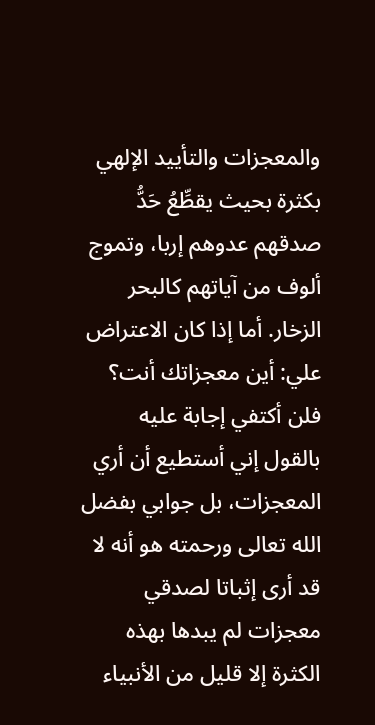والمعجزات والتأييد الإلهي بكثرة بحيث يقطِّعُ حَدُّ صدقهم عدوهم إربا، وتموج ألوف من آياتهم كالبحر الزخار. أما إذا كان الاعتراض علي: أين معجزاتك أنت؟ فلن أكتفي إجابة عليه بالقول إني أستطيع أن أري المعجزات، بل جوابي بفضل الله تعالى ورحمته هو أنه لا قد أرى إثباتا لصدقي معجزات لم يبدها بهذه الكثرة إلا قليل من الأنبياء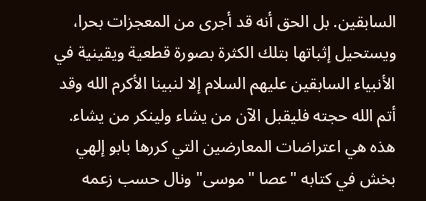السابقين. بل الحق أنه قد أجرى من المعجزات بحرا، ويستحيل إثباتها بتلك الكثرة بصورة قطعية ويقينية في الأنبياء السابقين عليهم السلام إلا لنبينا الأكرم الله وقد أتم الله حجته فليقبل الآن من يشاء ولينكر من يشاء. هذه هي اعتراضات المعارضين التي كررها بابو إلهي بخش في كتابه "عصا "موسى" ونال حسب زعمه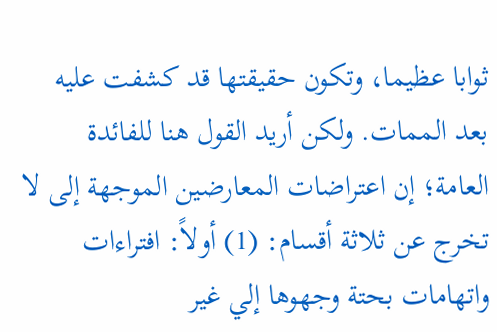ثوابا عظيما، وتكون حقيقتها قد كشفت عليه بعد الممات. ولكن أريد القول هنا للفائدة العامة؛ إن اعتراضات المعارضين الموجهة إلى لا تخرج عن ثلاثة أقسام: (1) أولاً: افتراءات واتهامات بحتة وجهوها إلي غير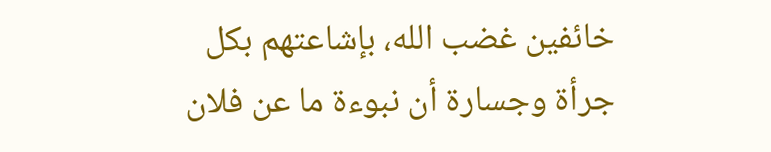خائفين غضب الله، بإشاعتهم بكل جرأة وجسارة أن نبوءة ما عن فلان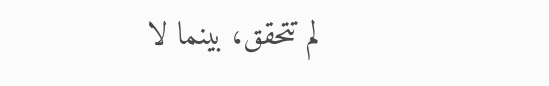لم تتحقق، بينما لا